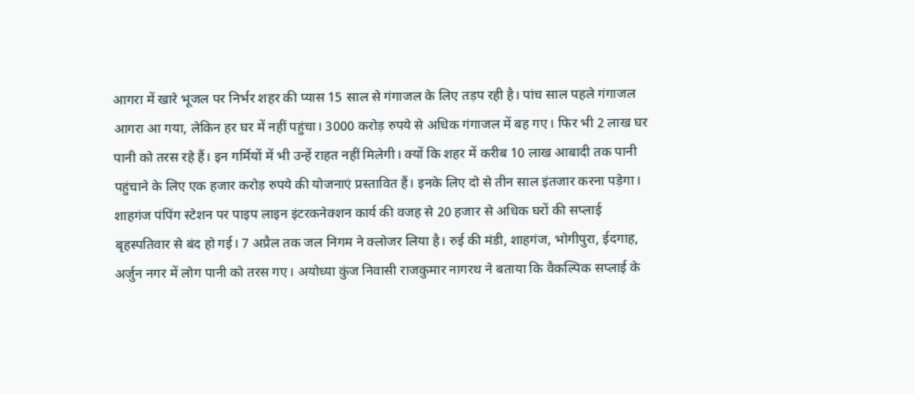आगरा में खारे भूजल पर निर्भर शहर की प्यास 15 साल से गंगाजल के लिए तड़प रही है। पांच साल पहले गंगाजल आगरा आ गया, लेकिन हर घर में नहीं पहुंचा। 3000 करोड़ रुपये से अधिक गंगाजल में बह गए। फिर भी 2 लाख घर पानी को तरस रहे हैं। इन गर्मियों में भी उन्हें राहत नहीं मिलेगी। क्यों कि शहर में करीब 10 लाख आबादी तक पानी पहुंचाने के लिए एक हजार करोड़ रुपये की योजनाएं प्रस्तावित हैं। इनके लिए दो से तीन साल इंतजार करना पड़ेगा।
शाहगंज पंपिंग स्टेशन पर पाइप लाइन इंटरकनेक्शन कार्य की वजह से 20 हजार से अधिक घरों की सप्लाई बृहस्पतिवार से बंद हो गई। 7 अप्रैल तक जल निगम ने क्लोजर लिया है। रुई की मंडी, शाहगंज, भोगीपुरा, ईदगाह, अर्जुन नगर में लोग पानी को तरस गए। अयोध्या कुंज निवासी राजकुमार नागरथ ने बताया कि वैकल्पिक सप्लाई के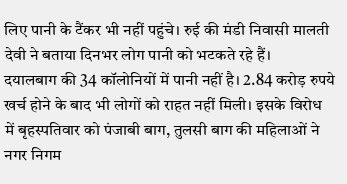लिए पानी के टैंकर भी नहीं पहुंचे। रुई की मंडी निवासी मालती देवी ने बताया दिनभर लोग पानी को भटकते रहे हैं।
दयालबाग की 34 कॉलोनियों में पानी नहीं है। 2.84 करोड़ रुपये खर्च होने के बाद भी लोगों को राहत नहीं मिली। इसके विरोध में बृहस्पतिवार को पंजाबी बाग, तुलसी बाग की महिलाओं ने नगर निगम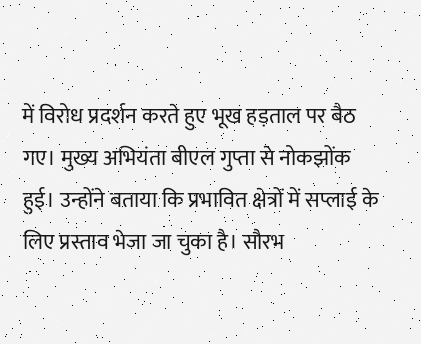में विरोध प्रदर्शन करते हुए भूख हड़ताल पर बैठ गए। मुख्य अभियंता बीएल गुप्ता से नोकझोंक हुई। उन्होंने बताया कि प्रभावित क्षेत्रों में सप्लाई के लिए प्रस्ताव भेजा जा चुका है। सौरभ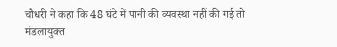चौधरी ने कहा कि 48 घंटे में पानी की व्यवस्था नहीं की गई तो मंडलायुक्त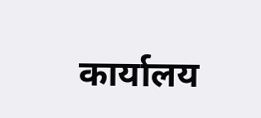कार्यालय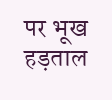पर भूख हड़ताल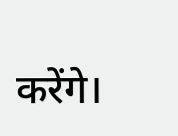करेंगे।